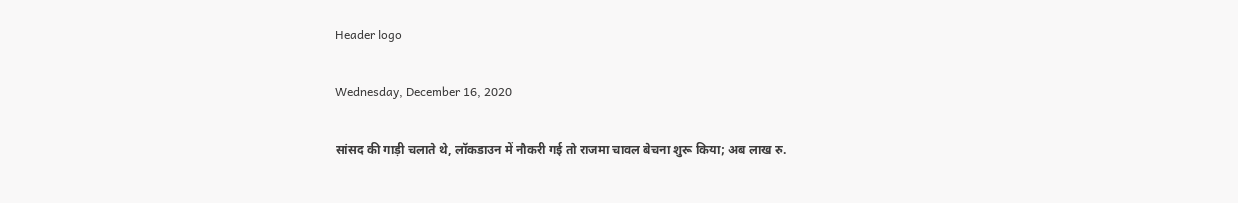Header logo

Wednesday, December 16, 2020

सांसद की गाड़ी चलाते थे, लॉकडाउन में नौकरी गई तो राजमा चावल बेचना शुरू किया; अब लाख रु.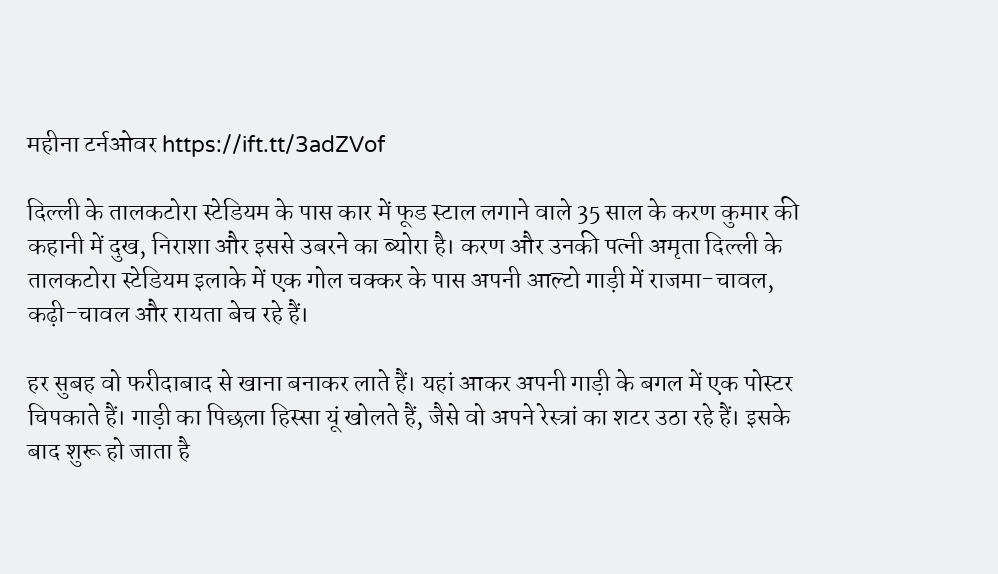महीना टर्नओवर https://ift.tt/3adZVof

दिल्ली के तालकटोरा स्टेडियम के पास कार में फूड स्टाल लगाने वाले 35 साल के करण कुमार की कहानी में दुख, निराशा और इससे उबरने का ब्योरा है। करण और उनकी पत्नी अमृता दिल्ली के तालकटोरा स्टेडियम इलाके में एक गोल चक्कर के पास अपनी आल्टो गाड़ी में राजमा-चावल, कढ़ी-चावल और रायता बेच रहे हैं।

हर सुबह वो फरीदाबाद से खाना बनाकर लाते हैं। यहां आकर अपनी गाड़ी के बगल में एक पोस्टर चिपकाते हैं। गाड़ी का पिछला हिस्सा यूं खोलते हैं, जैसे वो अपने रेस्त्रां का शटर उठा रहे हैं। इसके बाद शुरू हो जाता है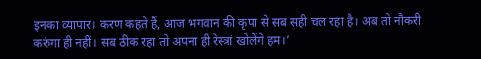इनका व्यापार। करण कहते हैं, आज भगवान की कृपा से सब सही चल रहा है। अब तो नौकरी करुंगा ही नहीं। सब ठीक रहा तो अपना ही रेस्त्रां खोलेंगे हम।’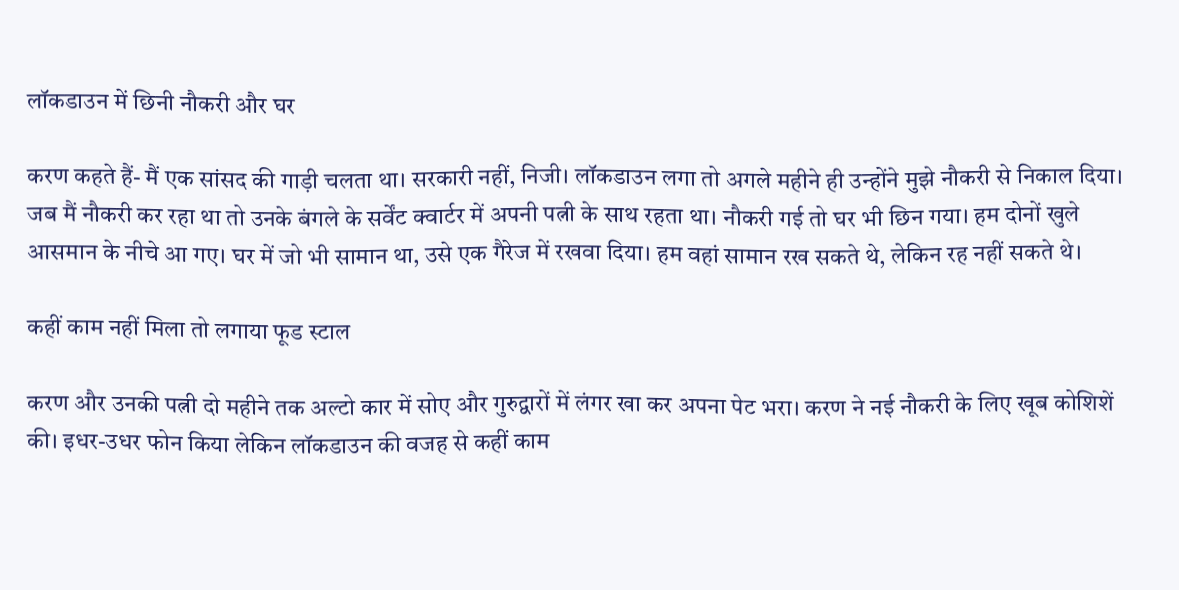लॉकडाउन में छिनी नौकरी और घर

करण कहते हैं- मैं एक सांसद की गाड़ी चलता था। सरकारी नहीं, निजी। लॉकडाउन लगा तो अगले महीने ही उन्होंने मुझे नौकरी से निकाल दिया। जब मैं नौकरी कर रहा था तो उनके बंगले के सर्वेंट क्वार्टर में अपनी पत्नी के साथ रहता था। नौकरी गई तो घर भी छिन गया। हम दोनों खुले आसमान के नीचे आ गए। घर में जो भी सामान था, उसे एक गैरेज में रखवा दिया। हम वहां सामान रख सकते थे, लेकिन रह नहीं सकते थे।

कहीं काम नहीं मिला तो लगाया फूड स्टाल

करण और उनकी पत्नी दो महीने तक अल्टो कार में सोए और गुरुद्वारों में लंगर खा कर अपना पेट भरा। करण ने नई नौकरी के लिए खूब कोशिशें की। इधर-उधर फोन किया लेकिन लॉकडाउन की वजह से कहीं काम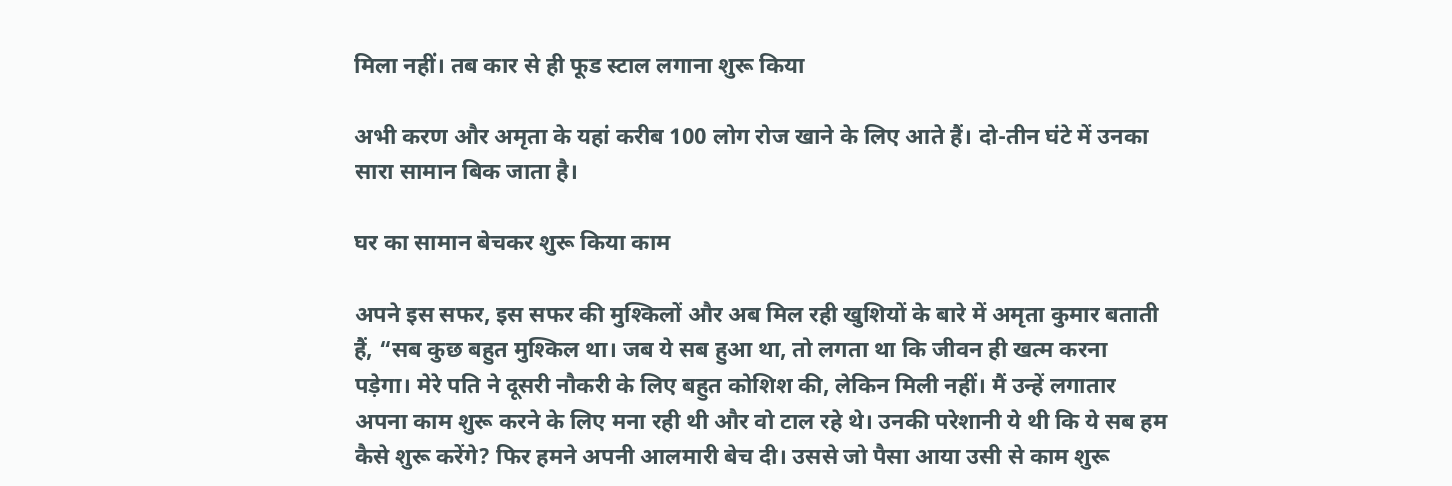मिला नहीं। तब कार से ही फूड स्टाल लगाना शुरू किया

अभी करण और अमृता के यहां करीब 100 लोग रोज खाने के लिए आते हैं। दो-तीन घंटे में उनका सारा सामान बिक जाता है।

घर का सामान बेचकर शुरू किया काम

अपने इस सफर, इस सफर की मुश्किलों और अब मिल रही खुशियों के बारे में अमृता कुमार बताती हैं, “सब कुछ बहुत मुश्किल था। जब ये सब हुआ था, तो लगता था कि जीवन ही खत्म करना पड़ेगा। मेरे पति ने दूसरी नौकरी के लिए बहुत कोशिश की, लेकिन मिली नहीं। मैं उन्हें लगातार अपना काम शुरू करने के लिए मना रही थी और वो टाल रहे थे। उनकी परेशानी ये थी कि ये सब हम कैसे शुरू करेंगे? फिर हमने अपनी आलमारी बेच दी। उससे जो पैसा आया उसी से काम शुरू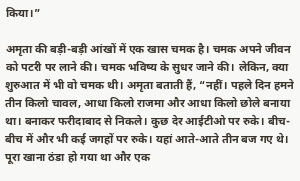किया।”

अमृता की बड़ी-बड़ी आंखों में एक खास चमक है। चमक अपने जीवन को पटरी पर लाने की। चमक भविष्य के सुधर जाने की। लेकिन, क्या शुरुआत में भी वो चमक थी। अमृता बताती हैं, “नहीं। पहले दिन हमने तीन किलो चावल, आधा किलो राजमा और आधा किलो छोले बनाया था। बनाकर फरीदाबाद से निकले। कुछ देर आईटीओ पर रुके। बीच-बीच में और भी कई जगहों पर रुके। यहां आते-आते तीन बज गए थे। पूरा खाना ठंडा हो गया था और एक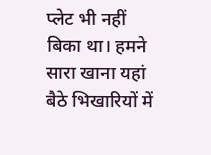प्लेट भी नहीं बिका था। हमने सारा खाना यहां बैठे भिखारियों में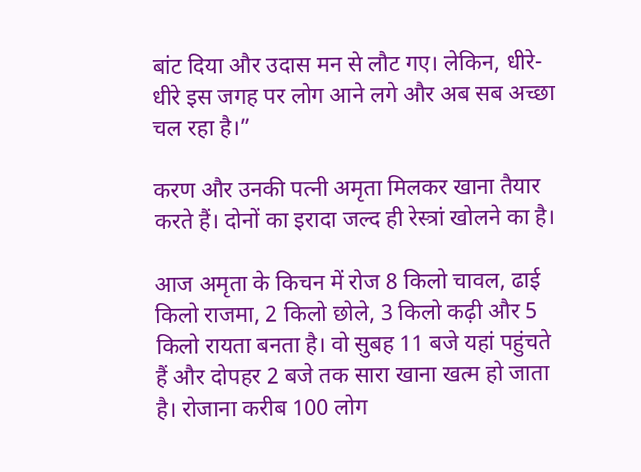बांट दिया और उदास मन से लौट गए। लेकिन, धीरे-धीरे इस जगह पर लोग आने लगे और अब सब अच्छा चल रहा है।”

करण और उनकी पत्नी अमृता मिलकर खाना तैयार करते हैं। दोनों का इरादा जल्द ही रेस्त्रां खोलने का है।

आज अमृता के किचन में रोज 8 किलो चावल, ढाई किलो राजमा, 2 किलो छोले, 3 किलो कढ़ी और 5 किलो रायता बनता है। वो सुबह 11 बजे यहां पहुंचते हैं और दोपहर 2 बजे तक सारा खाना खत्म हो जाता है। रोजाना करीब 100 लोग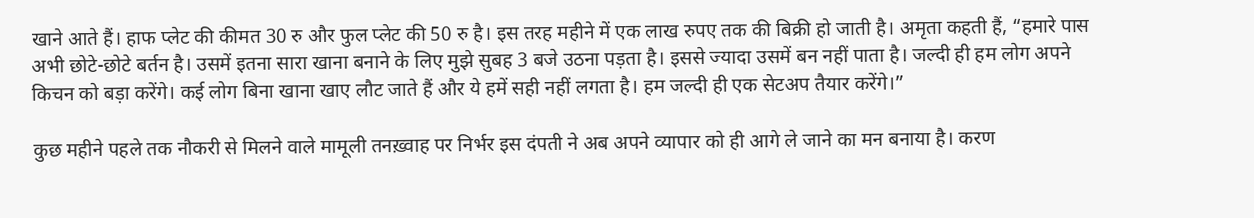खाने आते हैं। हाफ प्लेट की कीमत 30 रु और फुल प्लेट की 50 रु है। इस तरह महीने में एक लाख रुपए तक की बिक्री हो जाती है। अमृता कहती हैं, “हमारे पास अभी छोटे-छोटे बर्तन है। उसमें इतना सारा खाना बनाने के लिए मुझे सुबह 3 बजे उठना पड़ता है। इससे ज्यादा उसमें बन नहीं पाता है। जल्दी ही हम लोग अपने किचन को बड़ा करेंगे। कई लोग बिना खाना खाए लौट जाते हैं और ये हमें सही नहीं लगता है। हम जल्दी ही एक सेटअप तैयार करेंगे।”

कुछ महीने पहले तक नौकरी से मिलने वाले मामूली तनख़्वाह पर निर्भर इस दंपती ने अब अपने व्यापार को ही आगे ले जाने का मन बनाया है। करण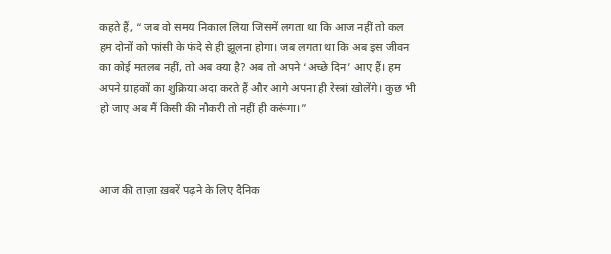कहते हैं, “ जब वो समय निकाल लिया जिसमें लगता था कि आज नहीं तो कल हम दोनों को फांसी के फंदे से ही झूलना होगा। जब लगता था कि अब इस जीवन का कोई मतलब नहीं, तो अब क्या है? अब तो अपने ‘अच्छे दिन’ आए हैं। हम अपने ग्राहकों का शुक्रिया अदा करते हैं और आगे अपना ही रेस्त्रां खोलेंगे। कुछ भी हो जाए अब मैं किसी की नौकरी तो नहीं ही करूंगा।”



आज की ताज़ा ख़बरें पढ़ने के लिए दैनिक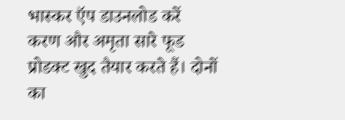भास्कर ऍप डाउनलोड करें
करण और अमृता सारे फूड प्रोडक्ट खुद तैयार करते हैं। दोनों का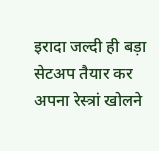इरादा जल्दी ही बड़ा सेटअप तैयार कर अपना रेस्त्रां खोलने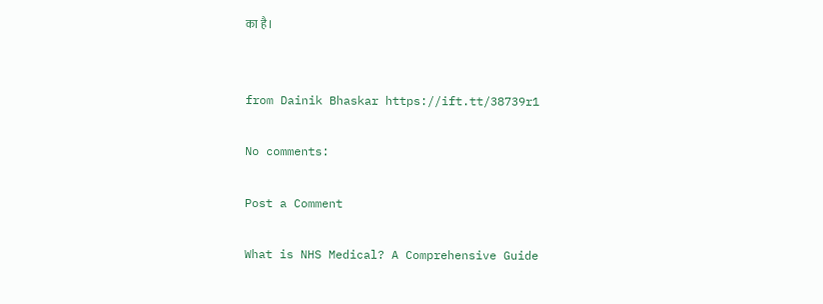का है।


from Dainik Bhaskar https://ift.tt/38739r1

No comments:

Post a Comment

What is NHS Medical? A Comprehensive Guide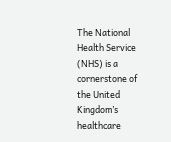The National Health Service (NHS) is a cornerstone of the United Kingdom’s healthcare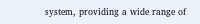system, providing a wide range of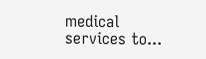medical services to...